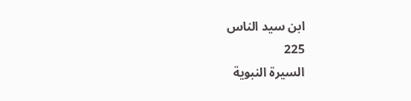ابن سيد الناس
225
السيرة النبوية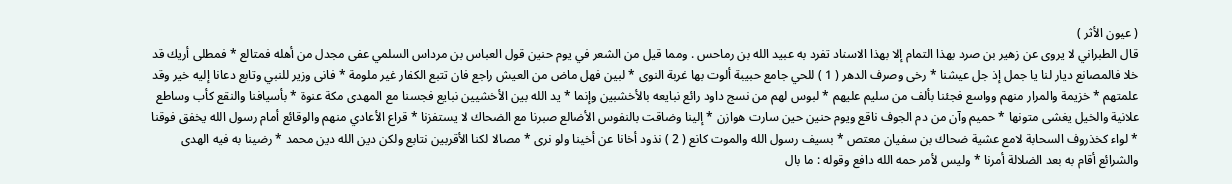( عيون الأثر )
قال الطبراني لا يروى عن زهير بن صرد بهذا التمام إلا بهذا الاسناد تفرد به عبيد الله بن رماحس . ومما قيل من الشعر في يوم حنين قول العباس بن مرداس السلمي عفى مجدل من أهله فمتالع * فمطلى أريك قد خلا فالمصانع ديار لنا يا جمل إذ جل عيشنا * رخى وصرف الدهر ( 1 ) للحي جامع حبيبة ألوت بها غربة النوى * لبين فهل ماض من العيش راجع فان تتبع الكفار غير ملومة * فانى وزير للنبي وتابع دعانا إليه خير وقد علمتهم * خزيمة والمرار منهم وواسع فجئنا بألف من سليم عليهم * لبوس لهم من نسج داود رائع نبايعه بالأخشبين وإنما * يد الله بين الأخشيين نبايع فجسنا مع المهدى مكة عنوة * بأسيافنا والنقع كأب وساطع علانية والخيل يغشى متونها * حميم وآن من دم الجوف ناقع ويوم حنين حين سارت هوازن * إلينا وضاقت بالنفوس الأضالع صبرنا مع الضحاك لا يستفزنا * قراع الأعادي منهم والوقائع أمام رسول الله يخفق فوقنا * لواء كخذروف السحابة لامع عشية ضحاك بن سفيان معتص * بسيف رسول الله والموت كانع ( 2 ) نذود أخانا عن أخينا ولو نرى * مصالا لكنا الأقربين نتابع ولكن دين الله دين محمد * رضينا به فيه الهدى والشرائع أقام به بعد الضلالة أمرنا * وليس لأمر حمه الله دافع وقوله : ما بال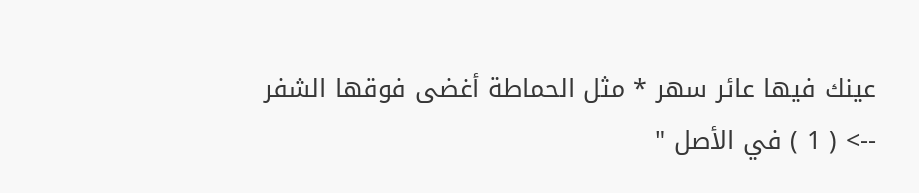عينك فيها عائر سهر * مثل الحماطة أغضى فوقها الشفر
--> ( 1 ) في الأصل "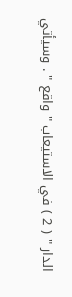الدار " ( 2 ) في الاستيعاب " واقع " . وسيأتي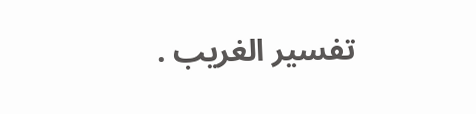تفسير الغريب .